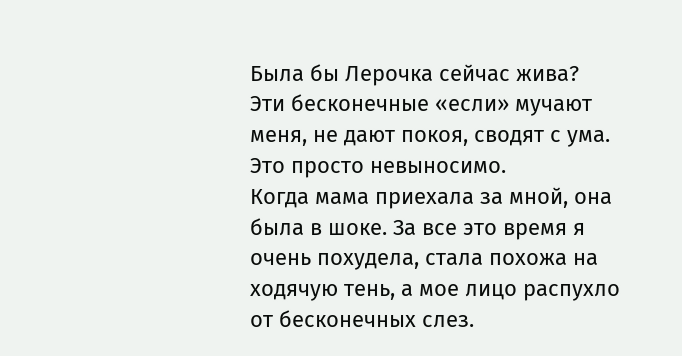Была бы Лерочка сейчас жива?
Эти бесконечные «если» мучают меня, не дают покоя, сводят с ума. Это просто невыносимо.
Когда мама приехала за мной, она была в шоке. За все это время я очень похудела, стала похожа на ходячую тень, а мое лицо распухло от бесконечных слез.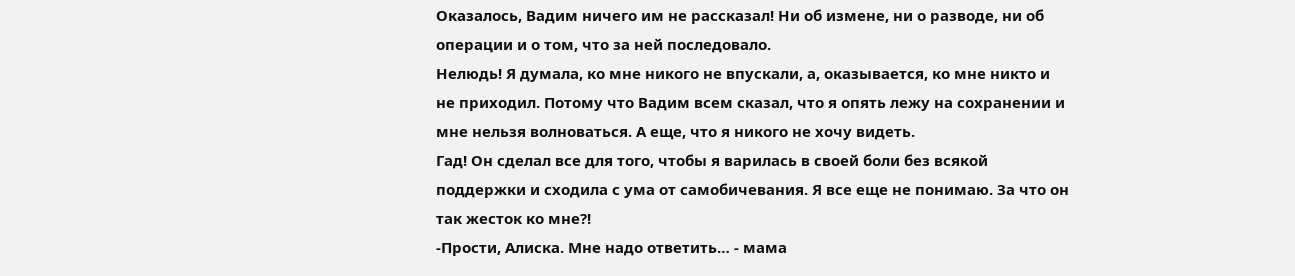Оказалось, Вадим ничего им не рассказал! Ни об измене, ни о разводе, ни об операции и о том, что за ней последовало.
Нелюдь! Я думала, ко мне никого не впускали, а, оказывается, ко мне никто и не приходил. Потому что Вадим всем сказал, что я опять лежу на сохранении и мне нельзя волноваться. А еще, что я никого не хочу видеть.
Гад! Он сделал все для того, чтобы я варилась в своей боли без всякой поддержки и сходила с ума от самобичевания. Я все еще не понимаю. За что он так жесток ко мне?!
-Прости, Алиска. Мне надо ответить… - мама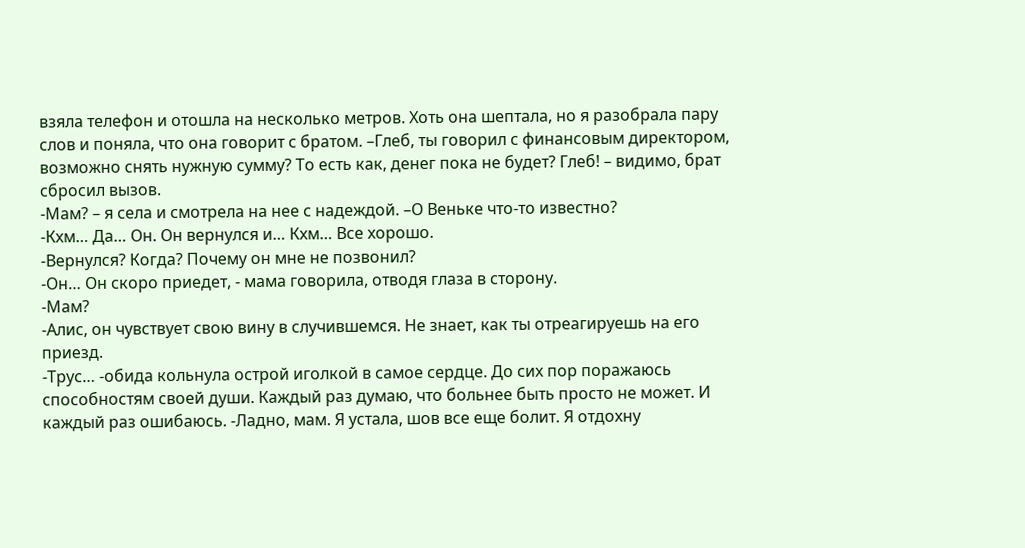взяла телефон и отошла на несколько метров. Хоть она шептала, но я разобрала пару слов и поняла, что она говорит с братом. –Глеб, ты говорил с финансовым директором, возможно снять нужную сумму? То есть как, денег пока не будет? Глеб! – видимо, брат сбросил вызов.
-Мам? – я села и смотрела на нее с надеждой. –О Веньке что-то известно?
-Кхм… Да… Он. Он вернулся и… Кхм… Все хорошо.
-Вернулся? Когда? Почему он мне не позвонил?
-Он… Он скоро приедет, - мама говорила, отводя глаза в сторону.
-Мам?
-Алис, он чувствует свою вину в случившемся. Не знает, как ты отреагируешь на его приезд.
-Трус… -обида кольнула острой иголкой в самое сердце. До сих пор поражаюсь способностям своей души. Каждый раз думаю, что больнее быть просто не может. И каждый раз ошибаюсь. -Ладно, мам. Я устала, шов все еще болит. Я отдохну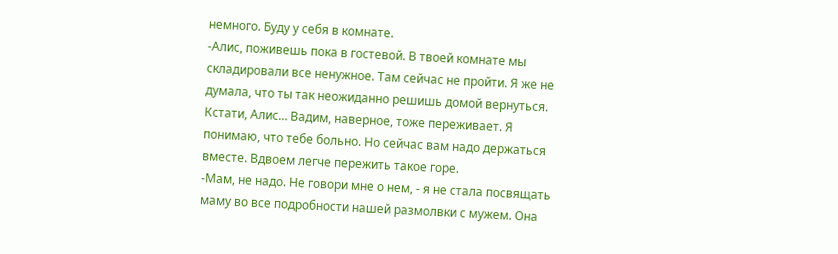немного. Буду у себя в комнате.
-Алис, поживешь пока в гостевой. В твоей комнате мы складировали все ненужное. Там сейчас не пройти. Я же не думала, что ты так неожиданно решишь домой вернуться. Кстати, Алис… Вадим, наверное, тоже переживает. Я понимаю, что тебе больно. Но сейчас вам надо держаться вместе. Вдвоем легче пережить такое горе.
-Мам, не надо. Не говори мне о нем, - я не стала посвящать маму во все подробности нашей размолвки с мужем. Она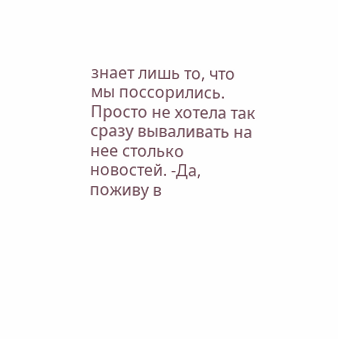знает лишь то, что мы поссорились. Просто не хотела так сразу вываливать на нее столько новостей. -Да, поживу в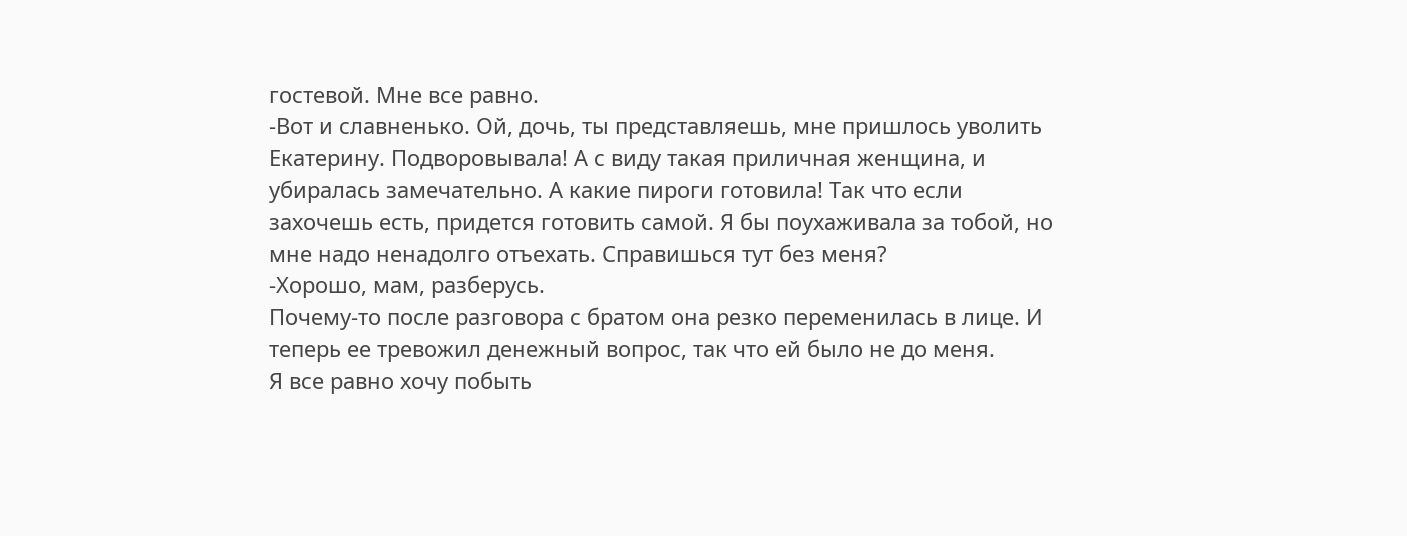гостевой. Мне все равно.
-Вот и славненько. Ой, дочь, ты представляешь, мне пришлось уволить Екатерину. Подворовывала! А с виду такая приличная женщина, и убиралась замечательно. А какие пироги готовила! Так что если захочешь есть, придется готовить самой. Я бы поухаживала за тобой, но мне надо ненадолго отъехать. Справишься тут без меня?
-Хорошо, мам, разберусь.
Почему-то после разговора с братом она резко переменилась в лице. И теперь ее тревожил денежный вопрос, так что ей было не до меня.
Я все равно хочу побыть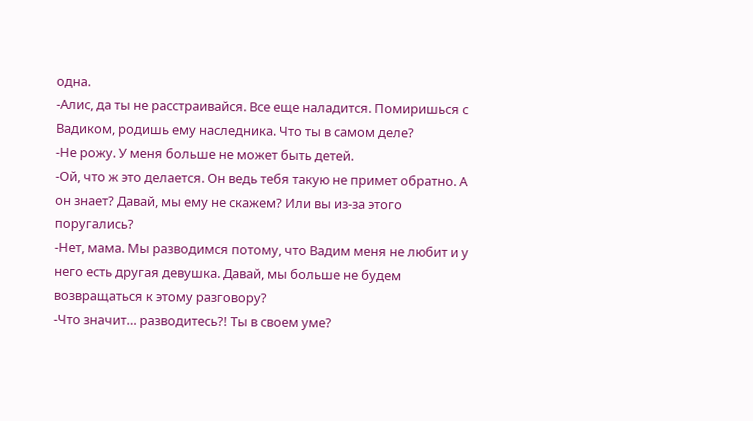одна.
-Алис, да ты не расстраивайся. Все еще наладится. Помиришься с Вадиком, родишь ему наследника. Что ты в самом деле?
-Не рожу. У меня больше не может быть детей.
-Ой, что ж это делается. Он ведь тебя такую не примет обратно. А он знает? Давай, мы ему не скажем? Или вы из-за этого поругались?
-Нет, мама. Мы разводимся потому, что Вадим меня не любит и у него есть другая девушка. Давай, мы больше не будем возвращаться к этому разговору?
-Что значит… разводитесь?! Ты в своем уме?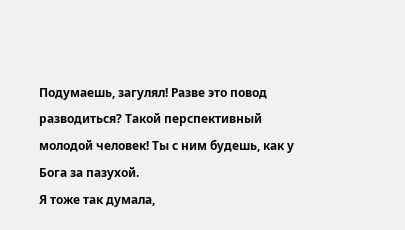Подумаешь, загулял! Разве это повод разводиться? Такой перспективный молодой человек! Ты с ним будешь, как у Бога за пазухой.
Я тоже так думала,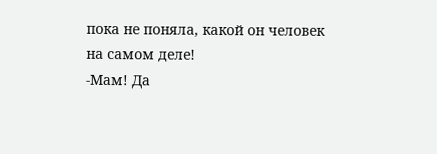пока не поняла, какой он человек на самом деле!
-Мам! Да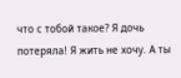что с тобой такое? Я дочь потеряла! Я жить не хочу. А ты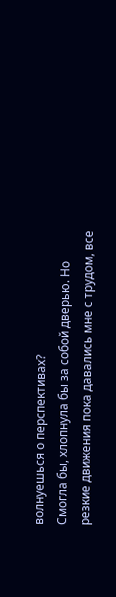волнуешься о перспективах?
Смогла бы, хлопнула бы за собой дверью. Но резкие движения пока давались мне с трудом, все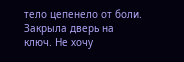тело цепенело от боли.
Закрыла дверь на ключ. Не хочу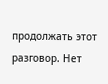продолжать этот разговор. Нет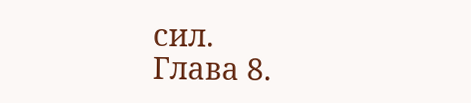сил.
Глава 8.